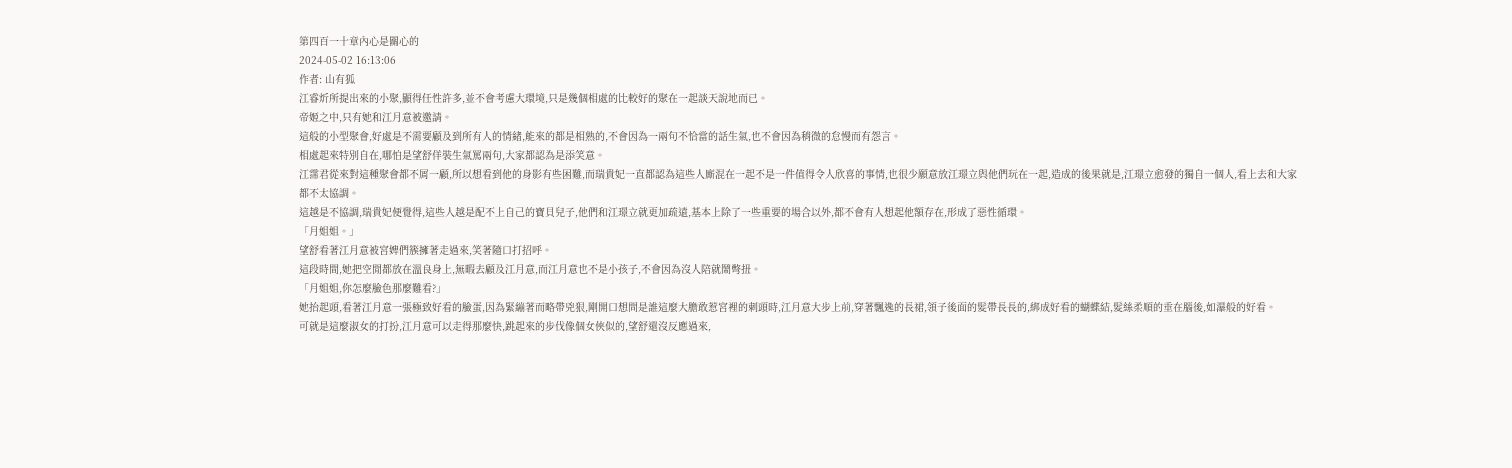第四百一十章內心是關心的
2024-05-02 16:13:06
作者: 山有狐
江睿炘所提出來的小聚,顯得任性許多,並不會考慮大環境,只是幾個相處的比較好的聚在一起談天說地而已。
帝姬之中,只有她和江月意被邀請。
這般的小型聚會,好處是不需要顧及到所有人的情緒,能來的都是相熟的,不會因為一兩句不恰當的話生氣,也不會因為稍微的怠慢而有怨言。
相處起來特別自在,哪怕是望舒佯裝生氣罵兩句,大家都認為是添笑意。
江霈君從來對這種聚會都不屑一顧,所以想看到他的身影有些困難,而瑞貴妃一直都認為這些人廝混在一起不是一件值得令人欣喜的事情,也很少願意放江璟立與他們玩在一起,造成的後果就是,江璟立愈發的獨自一個人,看上去和大家都不太協調。
這越是不協調,瑞貴妃便覺得,這些人越是配不上自己的寶貝兒子,他們和江璟立就更加疏遠,基本上除了一些重要的場合以外,都不會有人想起他額存在,形成了惡性循環。
「月姐姐。」
望舒看著江月意被宮婢們簇擁著走過來,笑著隨口打招呼。
這段時間,她把空閒都放在溫良身上,無暇去顧及江月意,而江月意也不是小孩子,不會因為沒人陪就鬧彆扭。
「月姐姐,你怎麼臉色那麼難看?」
她抬起頭,看著江月意一張極致好看的臉蛋,因為緊繃著而略帶兇狠,剛開口想問是誰這麼大膽敢惹宮裡的刺頭時,江月意大步上前,穿著飄逸的長裙,領子後面的髮帶長長的,綁成好看的蝴蝶結,髮絲柔順的垂在腦後,如瀑般的好看。
可就是這麼淑女的打扮,江月意可以走得那麼快,跳起來的步伐像個女俠似的,望舒還沒反應過來,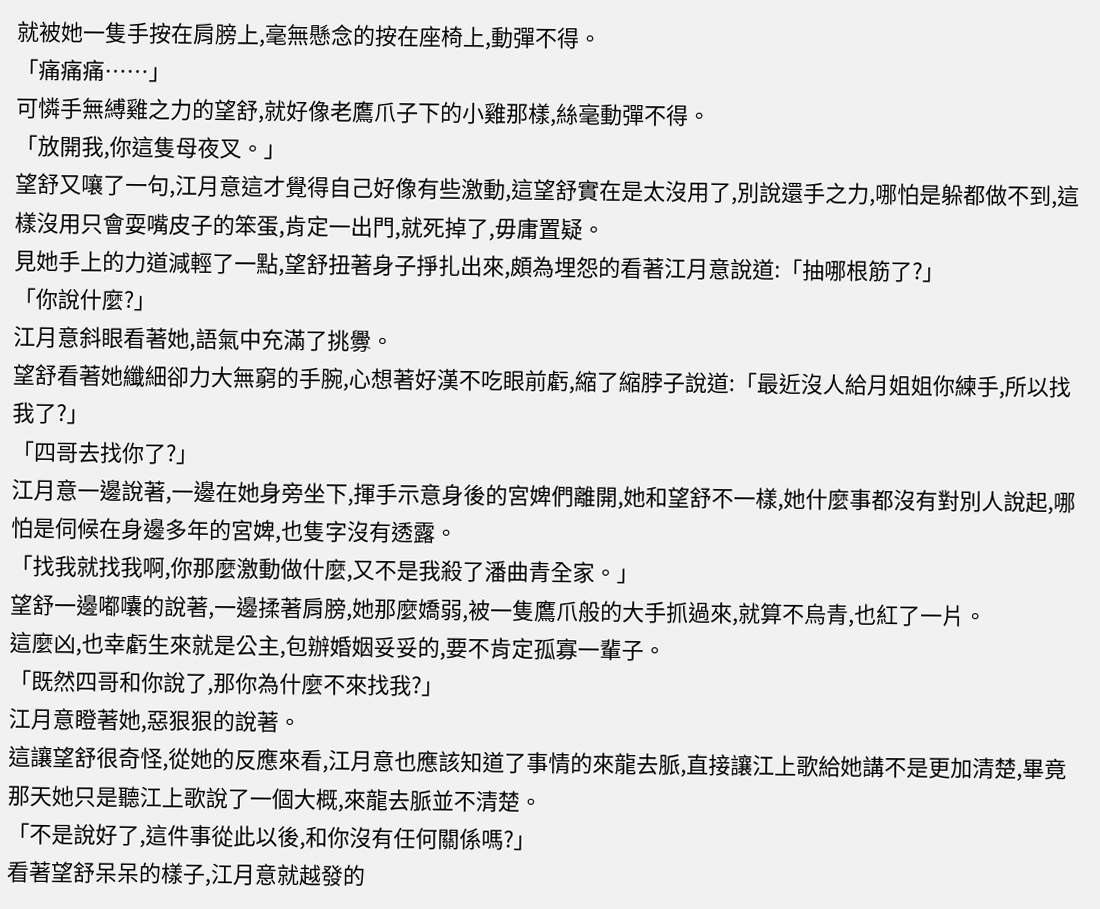就被她一隻手按在肩膀上,毫無懸念的按在座椅上,動彈不得。
「痛痛痛……」
可憐手無縛雞之力的望舒,就好像老鷹爪子下的小雞那樣,絲毫動彈不得。
「放開我,你這隻母夜叉。」
望舒又嚷了一句,江月意這才覺得自己好像有些激動,這望舒實在是太沒用了,別說還手之力,哪怕是躲都做不到,這樣沒用只會耍嘴皮子的笨蛋,肯定一出門,就死掉了,毋庸置疑。
見她手上的力道減輕了一點,望舒扭著身子掙扎出來,頗為埋怨的看著江月意說道:「抽哪根筋了?」
「你說什麼?」
江月意斜眼看著她,語氣中充滿了挑釁。
望舒看著她纖細卻力大無窮的手腕,心想著好漢不吃眼前虧,縮了縮脖子說道:「最近沒人給月姐姐你練手,所以找我了?」
「四哥去找你了?」
江月意一邊說著,一邊在她身旁坐下,揮手示意身後的宮婢們離開,她和望舒不一樣,她什麼事都沒有對別人說起,哪怕是伺候在身邊多年的宮婢,也隻字沒有透露。
「找我就找我啊,你那麼激動做什麼,又不是我殺了潘曲青全家。」
望舒一邊嘟囔的說著,一邊揉著肩膀,她那麼嬌弱,被一隻鷹爪般的大手抓過來,就算不烏青,也紅了一片。
這麼凶,也幸虧生來就是公主,包辦婚姻妥妥的,要不肯定孤寡一輩子。
「既然四哥和你說了,那你為什麼不來找我?」
江月意瞪著她,惡狠狠的說著。
這讓望舒很奇怪,從她的反應來看,江月意也應該知道了事情的來龍去脈,直接讓江上歌給她講不是更加清楚,畢竟那天她只是聽江上歌說了一個大概,來龍去脈並不清楚。
「不是說好了,這件事從此以後,和你沒有任何關係嗎?」
看著望舒呆呆的樣子,江月意就越發的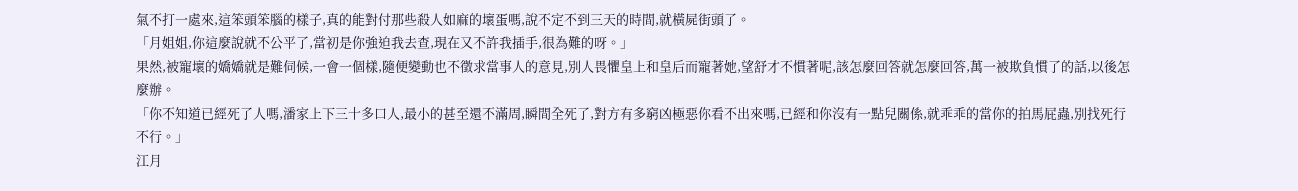氣不打一處來,這笨頭笨腦的樣子,真的能對付那些殺人如麻的壞蛋嗎,說不定不到三天的時間,就橫屍街頭了。
「月姐姐,你這麼說就不公平了,當初是你強迫我去查,現在又不許我插手,很為難的呀。」
果然,被寵壞的嬌嬌就是難伺候,一會一個樣,隨便變動也不徵求當事人的意見,別人畏懼皇上和皇后而寵著她,望舒才不慣著呢,該怎麼回答就怎麼回答,萬一被欺負慣了的話,以後怎麼辦。
「你不知道已經死了人嗎,潘家上下三十多口人,最小的甚至還不滿周,瞬間全死了,對方有多窮凶極惡你看不出來嗎,已經和你沒有一點兒關係,就乖乖的當你的拍馬屁蟲,別找死行不行。」
江月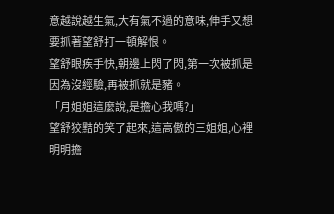意越說越生氣,大有氣不過的意味,伸手又想要抓著望舒打一頓解恨。
望舒眼疾手快,朝邊上閃了閃,第一次被抓是因為沒經驗,再被抓就是豬。
「月姐姐這麼說,是擔心我嗎?」
望舒狡黠的笑了起來,這高傲的三姐姐,心裡明明擔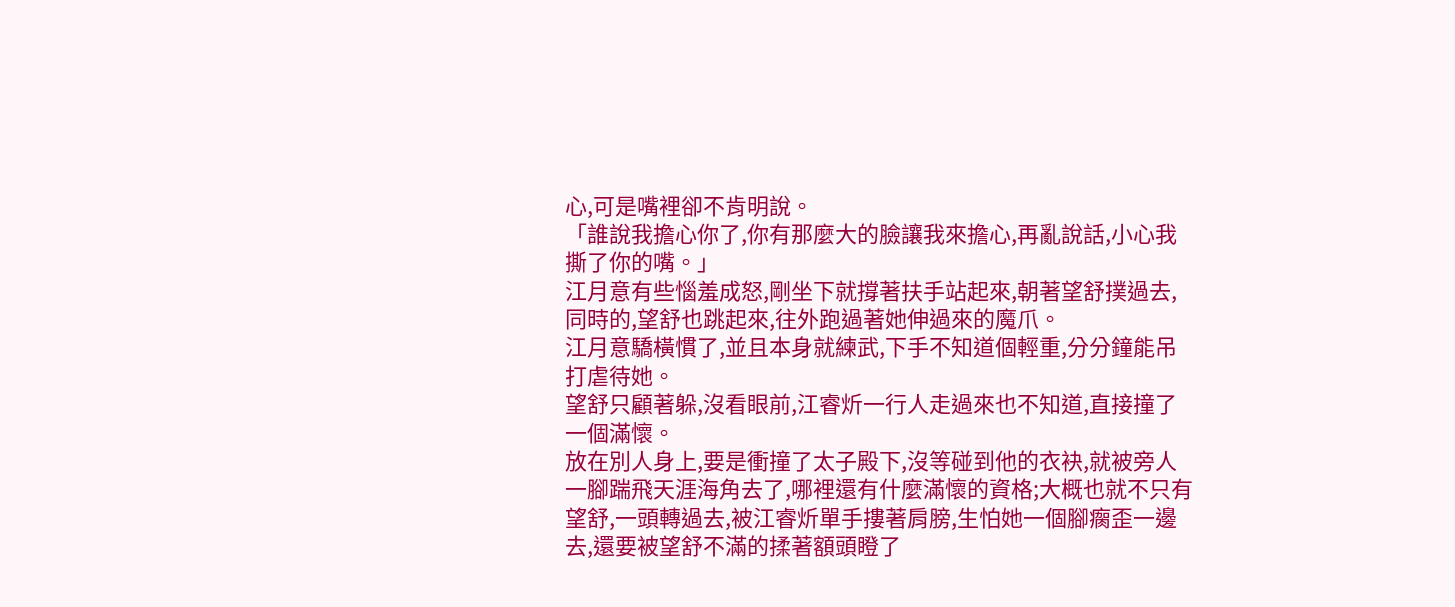心,可是嘴裡卻不肯明說。
「誰說我擔心你了,你有那麼大的臉讓我來擔心,再亂說話,小心我撕了你的嘴。」
江月意有些惱羞成怒,剛坐下就撐著扶手站起來,朝著望舒撲過去,同時的,望舒也跳起來,往外跑過著她伸過來的魔爪。
江月意驕橫慣了,並且本身就練武,下手不知道個輕重,分分鐘能吊打虐待她。
望舒只顧著躲,沒看眼前,江睿炘一行人走過來也不知道,直接撞了一個滿懷。
放在別人身上,要是衝撞了太子殿下,沒等碰到他的衣袂,就被旁人一腳踹飛天涯海角去了,哪裡還有什麼滿懷的資格;大概也就不只有望舒,一頭轉過去,被江睿炘單手摟著肩膀,生怕她一個腳瘸歪一邊去,還要被望舒不滿的揉著額頭瞪了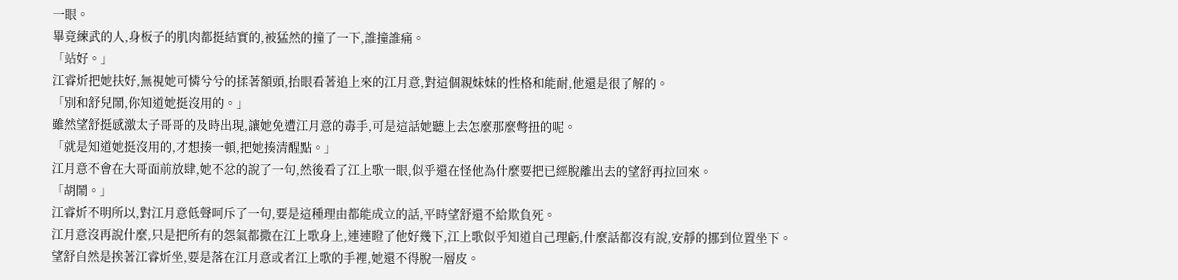一眼。
畢竟練武的人,身板子的肌肉都挺結實的,被猛然的撞了一下,誰撞誰痛。
「站好。」
江睿炘把她扶好,無視她可憐兮兮的揉著額頭,抬眼看著追上來的江月意,對這個親妹妹的性格和能耐,他還是很了解的。
「別和舒兒鬧,你知道她挺沒用的。」
雖然望舒挺感激太子哥哥的及時出現,讓她免遭江月意的毒手,可是這話她聽上去怎麼那麼彆扭的呢。
「就是知道她挺沒用的,才想揍一頓,把她揍清醒點。」
江月意不會在大哥面前放肆,她不忿的說了一句,然後看了江上歌一眼,似乎還在怪他為什麼要把已經脫離出去的望舒再拉回來。
「胡鬧。」
江睿炘不明所以,對江月意低聲呵斥了一句,要是這種理由都能成立的話,平時望舒還不給欺負死。
江月意沒再說什麼,只是把所有的怨氣都撒在江上歌身上,連連瞪了他好幾下,江上歌似乎知道自己理虧,什麼話都沒有說,安靜的挪到位置坐下。
望舒自然是挨著江睿炘坐,要是落在江月意或者江上歌的手裡,她還不得脫一層皮。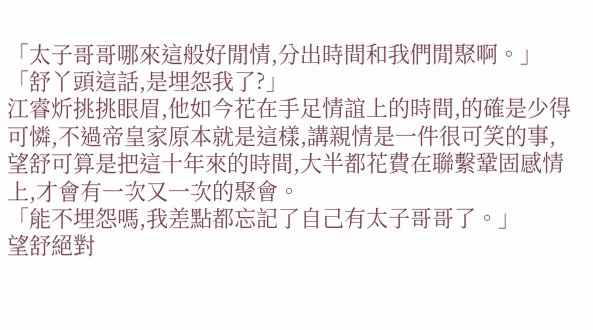「太子哥哥哪來這般好閒情,分出時間和我們閒聚啊。」
「舒丫頭這話,是埋怨我了?」
江睿炘挑挑眼眉,他如今花在手足情誼上的時間,的確是少得可憐,不過帝皇家原本就是這樣,講親情是一件很可笑的事,望舒可算是把這十年來的時間,大半都花費在聯繫鞏固感情上,才會有一次又一次的聚會。
「能不埋怨嗎,我差點都忘記了自己有太子哥哥了。」
望舒絕對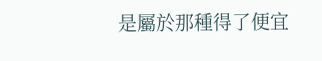是屬於那種得了便宜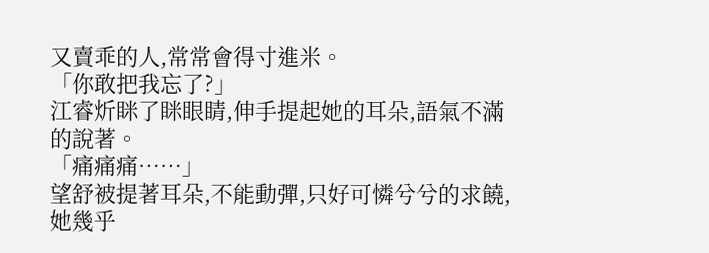又賣乖的人,常常會得寸進米。
「你敢把我忘了?」
江睿炘眯了眯眼睛,伸手提起她的耳朵,語氣不滿的說著。
「痛痛痛……」
望舒被提著耳朵,不能動彈,只好可憐兮兮的求饒,她幾乎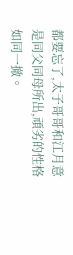都要忘了,太子哥哥和江月意是同父同母所出,頑劣的性格如同一撤。